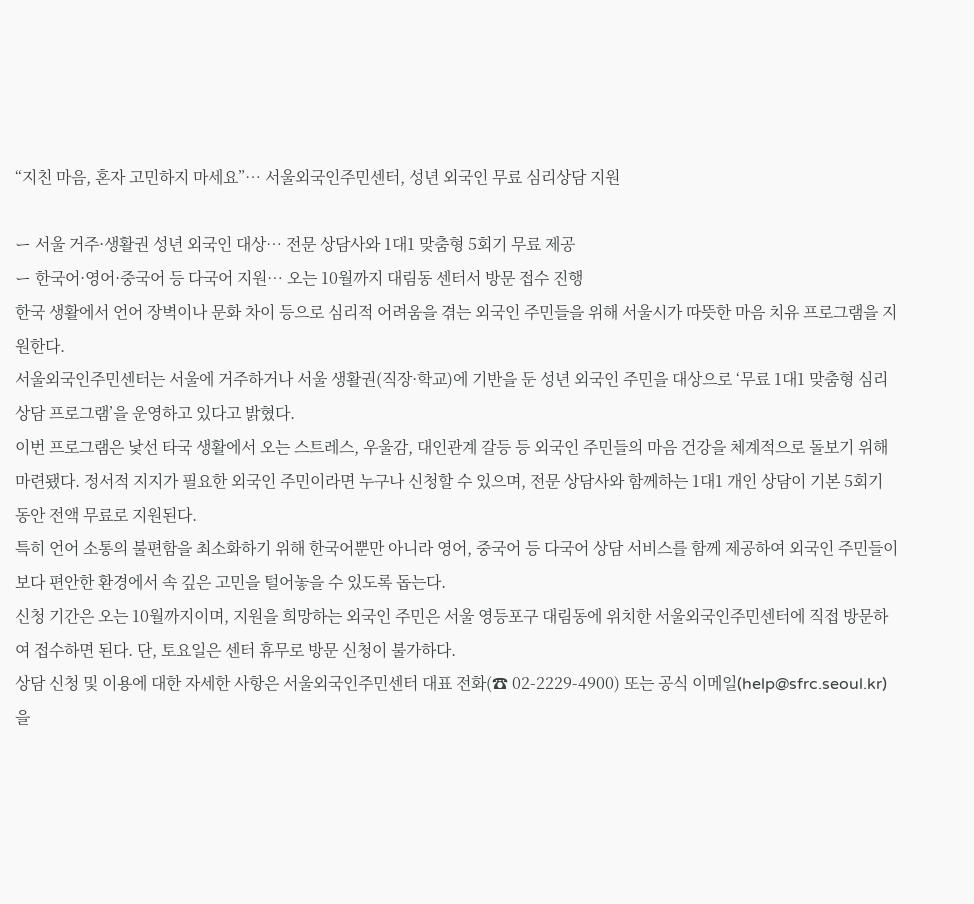“지친 마음, 혼자 고민하지 마세요”… 서울외국인주민센터, 성년 외국인 무료 심리상담 지원

ー 서울 거주·생활권 성년 외국인 대상… 전문 상담사와 1대1 맞춤형 5회기 무료 제공
ー 한국어·영어·중국어 등 다국어 지원… 오는 10월까지 대림동 센터서 방문 접수 진행
한국 생활에서 언어 장벽이나 문화 차이 등으로 심리적 어려움을 겪는 외국인 주민들을 위해 서울시가 따뜻한 마음 치유 프로그램을 지원한다.
서울외국인주민센터는 서울에 거주하거나 서울 생활권(직장·학교)에 기반을 둔 성년 외국인 주민을 대상으로 ‘무료 1대1 맞춤형 심리상담 프로그램’을 운영하고 있다고 밝혔다.
이번 프로그램은 낯선 타국 생활에서 오는 스트레스, 우울감, 대인관계 갈등 등 외국인 주민들의 마음 건강을 체계적으로 돌보기 위해 마련됐다. 정서적 지지가 필요한 외국인 주민이라면 누구나 신청할 수 있으며, 전문 상담사와 함께하는 1대1 개인 상담이 기본 5회기 동안 전액 무료로 지원된다.
특히 언어 소통의 불편함을 최소화하기 위해 한국어뿐만 아니라 영어, 중국어 등 다국어 상담 서비스를 함께 제공하여 외국인 주민들이 보다 편안한 환경에서 속 깊은 고민을 털어놓을 수 있도록 돕는다.
신청 기간은 오는 10월까지이며, 지원을 희망하는 외국인 주민은 서울 영등포구 대림동에 위치한 서울외국인주민센터에 직접 방문하여 접수하면 된다. 단, 토요일은 센터 휴무로 방문 신청이 불가하다.
상담 신청 및 이용에 대한 자세한 사항은 서울외국인주민센터 대표 전화(☎ 02-2229-4900) 또는 공식 이메일(help@sfrc.seoul.kr)을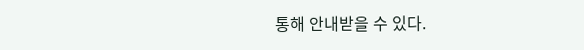통해 안내받을 수 있다.